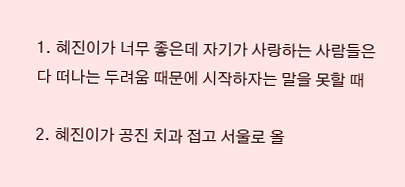1. 혜진이가 너무 좋은데 자기가 사랑하는 사람들은 다 떠나는 두려움 때문에 시작하자는 말을 못할 때

2. 혜진이가 공진 치과 접고 서울로 올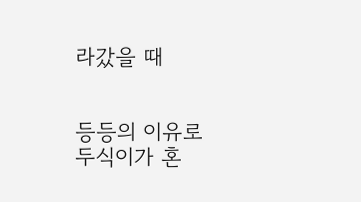라갔을 때


등등의 이유로
두식이가 혼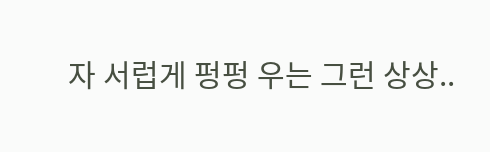자 서럽게 펑펑 우는 그런 상상..